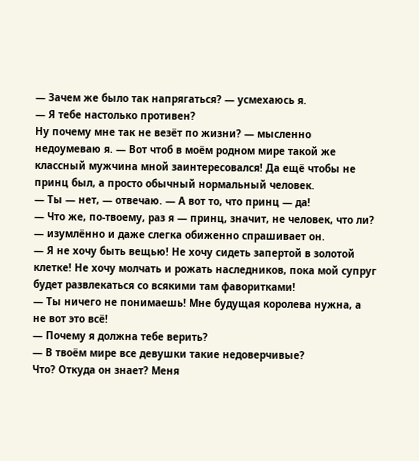— Зачем же было так напрягаться? — усмехаюсь я.
— Я тебе настолько противен?
Ну почему мне так не везёт по жизни? — мысленно недоумеваю я. — Вот чтоб в моём родном мире такой же классный мужчина мной заинтересовался! Да ещё чтобы не принц был, а просто обычный нормальный человек.
— Ты — нет, — отвечаю. — А вот то, что принц — да!
— Что же, по-твоему, раз я — принц, значит, не человек, что ли? — изумлённо и даже слегка обиженно спрашивает он.
— Я не хочу быть вещью! Не хочу сидеть запертой в золотой клетке! Не хочу молчать и рожать наследников, пока мой супруг будет развлекаться со всякими там фаворитками!
— Ты ничего не понимаешь! Мне будущая королева нужна, а не вот это всё!
— Почему я должна тебе верить?
— В твоём мире все девушки такие недоверчивые?
Что? Откуда он знает? Меня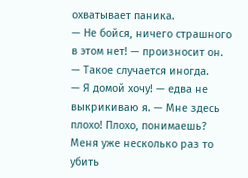охватывает паника.
— Не бойся, ничего страшного в этом нет! — произносит он. — Такое случается иногда.
— Я домой хочу! — едва не выкрикиваю я. — Мне здесь плохо! Плохо, понимаешь? Меня уже несколько раз то убить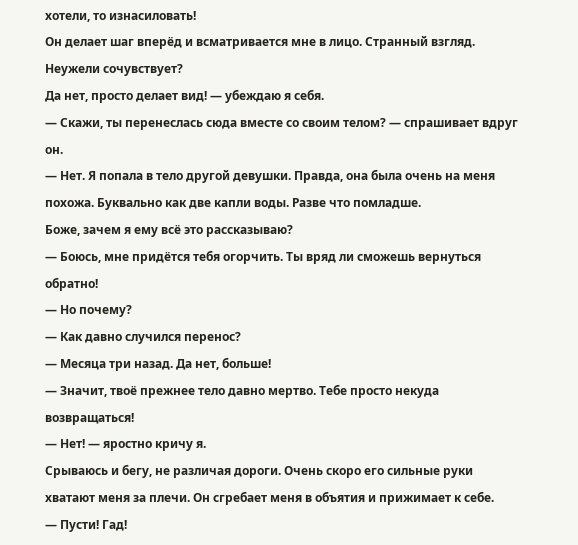хотели, то изнасиловать!
Он делает шаг вперёд и всматривается мне в лицо. Странный взгляд. Неужели сочувствует?
Да нет, просто делает вид! — убеждаю я себя.
— Скажи, ты перенеслась сюда вместе со своим телом? — спрашивает вдруг он.
— Нет. Я попала в тело другой девушки. Правда, она была очень на меня похожа. Буквально как две капли воды. Разве что помладше.
Боже, зачем я ему всё это рассказываю?
— Боюсь, мне придётся тебя огорчить. Ты вряд ли сможешь вернуться обратно!
— Но почему?
— Как давно случился перенос?
— Месяца три назад. Да нет, больше!
— Значит, твоё прежнее тело давно мертво. Тебе просто некуда возвращаться!
— Нет! — яростно кричу я.
Срываюсь и бегу, не различая дороги. Очень скоро его сильные руки хватают меня за плечи. Он сгребает меня в объятия и прижимает к себе.
— Пусти! Гад!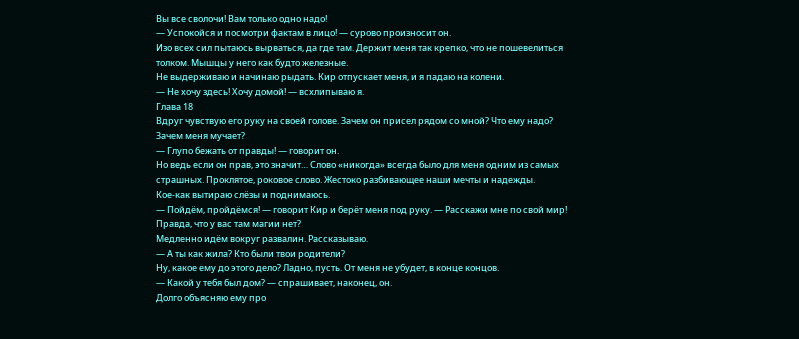Вы все сволочи! Вам только одно надо!
— Успокойся и посмотри фактам в лицо! — сурово произносит он.
Изо всех сил пытаюсь вырваться, да где там. Держит меня так крепко, что не пошевелиться толком. Мышцы у него как будто железные.
Не выдерживаю и начинаю рыдать. Кир отпускает меня, и я падаю на колени.
— Не хочу здесь! Хочу домой! — всхлипываю я.
Глава 18
Вдруг чувствую его руку на своей голове. Зачем он присел рядом со мной? Что ему надо? Зачем меня мучает?
— Глупо бежать от правды! — говорит он.
Но ведь если он прав, это значит… Слово «никогда» всегда было для меня одним из самых страшных. Проклятое, роковое слово. Жестоко разбивающее наши мечты и надежды.
Кое-как вытираю слёзы и поднимаюсь.
— Пойдём, пройдёмся! — говорит Кир и берёт меня под руку. — Расскажи мне по свой мир! Правда, что у вас там магии нет?
Медленно идём вокруг развалин. Рассказываю.
— А ты как жила? Кто были твои родители?
Ну, какое ему до этого дело? Ладно, пусть. От меня не убудет, в конце концов.
— Какой у тебя был дом? — спрашивает, наконец, он.
Долго объясняю ему про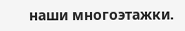наши многоэтажки.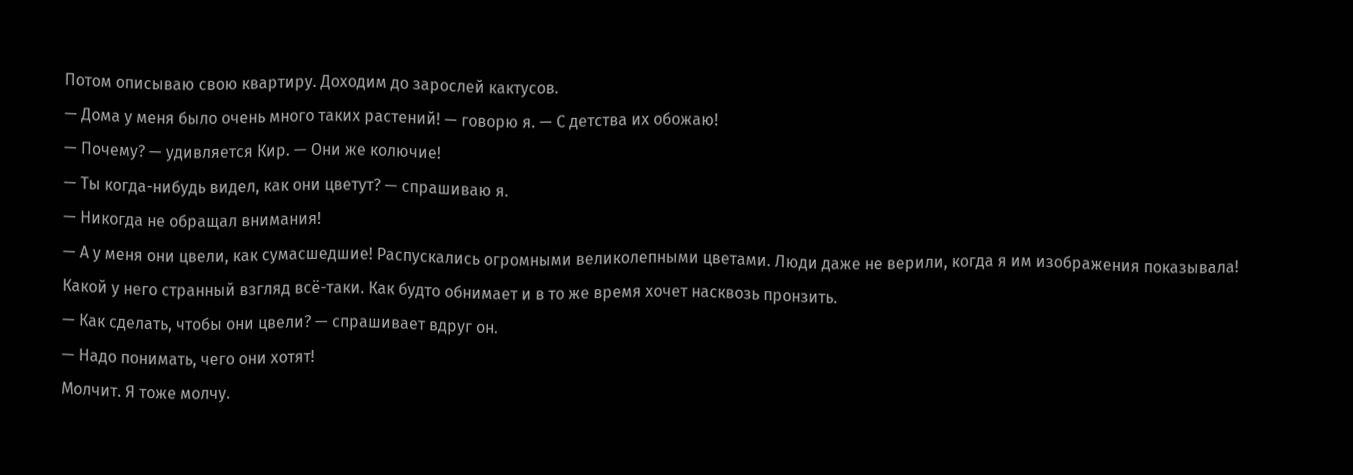Потом описываю свою квартиру. Доходим до зарослей кактусов.
— Дома у меня было очень много таких растений! — говорю я. — С детства их обожаю!
— Почему? — удивляется Кир. — Они же колючие!
— Ты когда-нибудь видел, как они цветут? — спрашиваю я.
— Никогда не обращал внимания!
— А у меня они цвели, как сумасшедшие! Распускались огромными великолепными цветами. Люди даже не верили, когда я им изображения показывала!
Какой у него странный взгляд всё-таки. Как будто обнимает и в то же время хочет насквозь пронзить.
— Как сделать, чтобы они цвели? — спрашивает вдруг он.
— Надо понимать, чего они хотят!
Молчит. Я тоже молчу.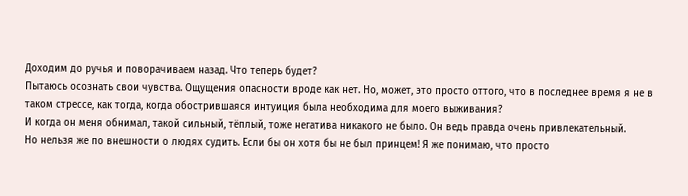Доходим до ручья и поворачиваем назад. Что теперь будет?
Пытаюсь осознать свои чувства. Ощущения опасности вроде как нет. Но, может, это просто оттого, что в последнее время я не в таком стрессе, как тогда, когда обострившаяся интуиция была необходима для моего выживания?
И когда он меня обнимал, такой сильный, тёплый, тоже негатива никакого не было. Он ведь правда очень привлекательный.
Но нельзя же по внешности о людях судить. Если бы он хотя бы не был принцем! Я же понимаю, что просто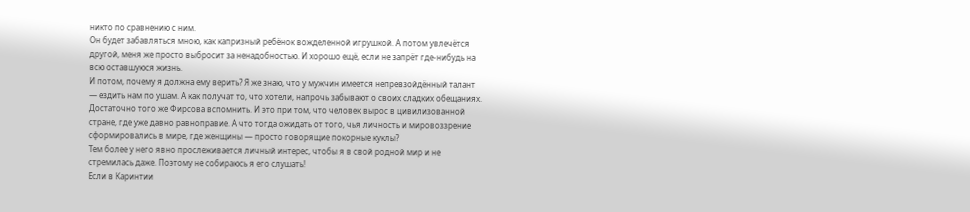никто по сравнению с ним.
Он будет забавляться мною, как капризный ребёнок вожделенной игрушкой. А потом увлечётся другой, меня же просто выбросит за ненадобностью. И хорошо ещё, если не запрёт где-нибудь на всю оставшуюся жизнь.
И потом, почему я должна ему верить? Я же знаю, что у мужчин имеется непревзойдённый талант — ездить нам по ушам. А как получат то, что хотели, напрочь забывают о своих сладких обещаниях.
Достаточно того же Фирсова вспомнить. И это при том, что человек вырос в цивилизованной стране, где уже давно равноправие. А что тогда ожидать от того, чья личность и мировоззрение сформировались в мире, где женщины — просто говорящие покорные куклы?
Тем более у него явно прослеживается личный интерес, чтобы я в свой родной мир и не стремилась даже. Поэтому не собираюсь я его слушать!
Если в Каринтии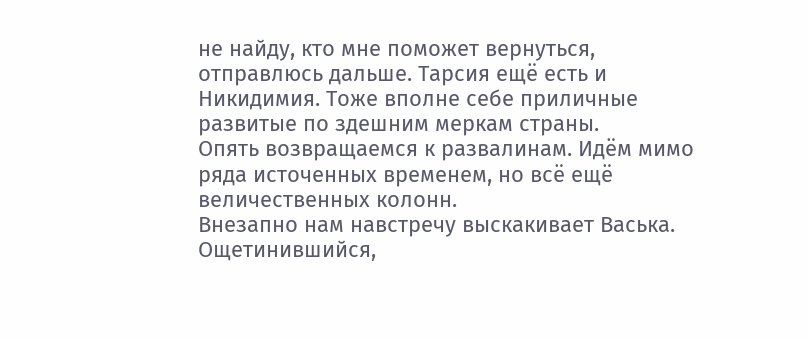не найду, кто мне поможет вернуться, отправлюсь дальше. Тарсия ещё есть и Никидимия. Тоже вполне себе приличные развитые по здешним меркам страны.
Опять возвращаемся к развалинам. Идём мимо ряда источенных временем, но всё ещё величественных колонн.
Внезапно нам навстречу выскакивает Васька. Ощетинившийся,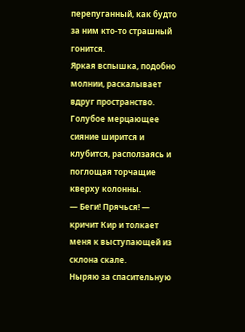перепуганный, как будто за ним кто-то страшный гонится.
Яркая вспышка, подобно молнии, раскалывает вдруг пространство. Голубое мерцающее сияние ширится и клубится, расползаясь и поглощая торчащие кверху колонны.
— Беги! Прячься! — кричит Кир и толкает меня к выступающей из склона скале.
Ныряю за спасительную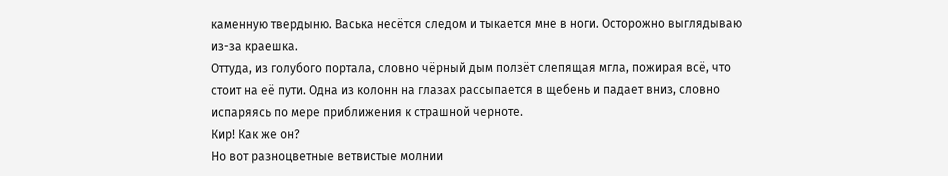каменную твердыню. Васька несётся следом и тыкается мне в ноги. Осторожно выглядываю из-за краешка.
Оттуда, из голубого портала, словно чёрный дым ползёт слепящая мгла, пожирая всё, что стоит на её пути. Одна из колонн на глазах рассыпается в щебень и падает вниз, словно испаряясь по мере приближения к страшной черноте.
Кир! Как же он?
Но вот разноцветные ветвистые молнии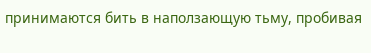принимаются бить в наползающую тьму, пробивая